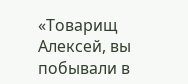«Товарищ Алексей, вы побывали в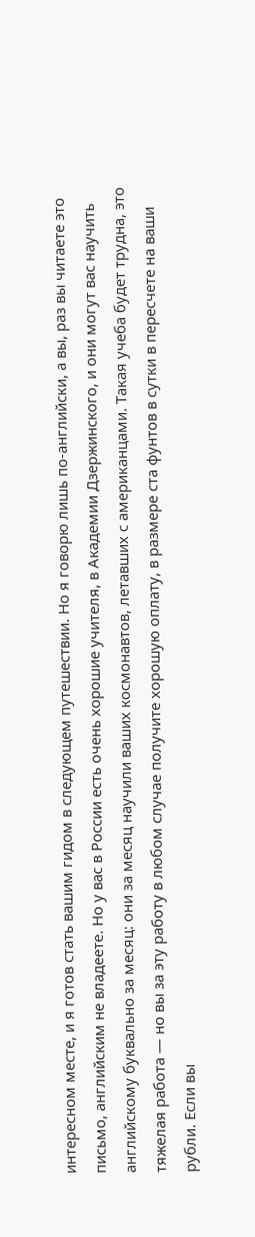интересном месте, и я готов стать вашим гидом в следующем путешествии. Но я говорю лишь по-английски, а вы, раз вы читаете это письмо, английским не владеете. Но у вас в России есть очень хорошие учителя, в Академии Дзержинского, и они могут вас научить английскому буквально за месяц: они за месяц научили ваших космонавтов, летавших с американцами. Такая учеба будет трудна, это тяжелая работа — но вы за эту работу в любом случае получите хорошую оплату, в размере ста фунтов в сутки в пересчете на ваши рубли. Если вы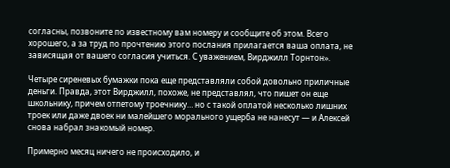согласны, позвоните по известному вам номеру и сообщите об этом. Всего хорошего, а за труд по прочтению этого послания прилагается ваша оплата, не зависящая от вашего согласия учиться. С уважением, Вирджилл Торнтон».

Четыре сиреневых бумажки пока еще представляли собой довольно приличные деньги. Правда, этот Вирджилл, похоже, не представлял, что пишет он еще школьнику, причем отпетому троечнику… но с такой оплатой несколько лишних троек или даже двоек ни малейшего морального ущерба не нанесут — и Алексей снова набрал знакомый номер.

Примерно месяц ничего не происходило, и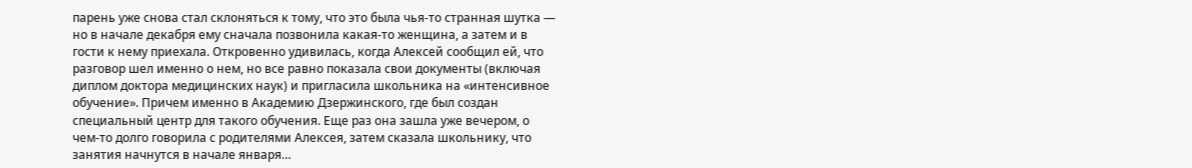парень уже снова стал склоняться к тому, что это была чья-то странная шутка — но в начале декабря ему сначала позвонила какая-то женщина, а затем и в гости к нему приехала. Откровенно удивилась, когда Алексей сообщил ей, что разговор шел именно о нем, но все равно показала свои документы (включая диплом доктора медицинских наук) и пригласила школьника на «интенсивное обучение». Причем именно в Академию Дзержинского, где был создан специальный центр для такого обучения. Еще раз она зашла уже вечером, о чем-то долго говорила с родителями Алексея, затем сказала школьнику, что занятия начнутся в начале января…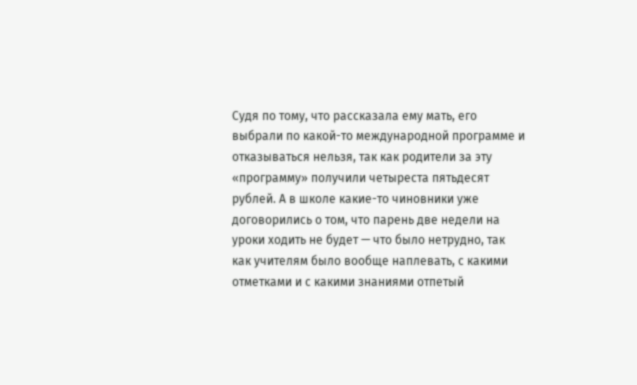Судя по тому, что рассказала ему мать, его выбрали по какой-то международной программе и отказываться нельзя, так как родители за эту «программу» получили четыреста пятьдесят рублей. А в школе какие-то чиновники уже договорились о том, что парень две недели на уроки ходить не будет — что было нетрудно, так как учителям было вообще наплевать, с какими отметками и с какими знаниями отпетый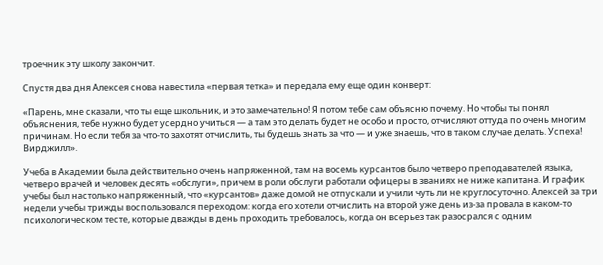троечник эту школу закончит.

Спустя два дня Алексея снова навестила «первая тетка» и передала ему еще один конверт:

«Парень, мне сказали, что ты еще школьник, и это замечательно! Я потом тебе сам объясню почему. Но чтобы ты понял объяснения, тебе нужно будет усердно учиться — а там это делать будет не особо и просто, отчисляют оттуда по очень многим причинам. Но если тебя за что-то захотят отчислить, ты будешь знать за что — и уже знаешь, что в таком случае делать. Успеха! Вирджилл».

Учеба в Академии была действительно очень напряженной, там на восемь курсантов было четверо преподавателей языка, четверо врачей и человек десять «обслуги», причем в роли обслуги работали офицеры в званиях не ниже капитана. И график учебы был настолько напряженный, что «курсантов» даже домой не отпускали и учили чуть ли не круглосуточно. Алексей за три недели учебы трижды воспользовался переходом: когда его хотели отчислить на второй уже день из-за провала в каком-то психологическом тесте, которые дважды в день проходить требовалось, когда он всерьез так разосрался с одним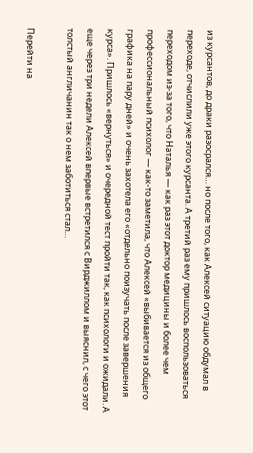из курсантов, до драки разосрался… но после того, как Алексей ситуацию обдумал в переходе, отчислили уже этого курсанта. А третий раз ему пришлось воспользоваться переходом из-за того, что Наталья — как раз этот доктор медицины и более чем профессиональный психолог — как-то заметила, что Алексей «выбивается из общего графика на пару дней» и очень захотела его «отдельно поизучать после завершения курса». Пришлось «вернуться» и очередной тест пройти так, как психологи и ожидали. А еще через три недели Алексей впервые встретился с Вирджиллом и выяснил, с чего этот толстый англичанин так о нем заботиться стал…

Перейти на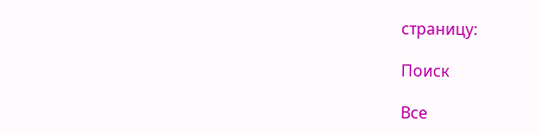страницу:

Поиск

Все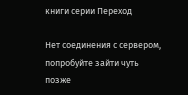книги серии Переход

Нет соединения с сервером, попробуйте зайти чуть позже